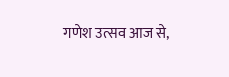गणेश उत्सव आज से,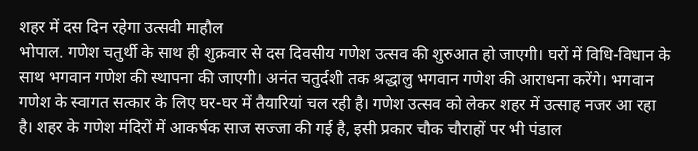शहर में दस दिन रहेगा उत्सवी माहौल
भोपाल. गणेश चतुर्थी के साथ ही शुक्रवार से दस दिवसीय गणेश उत्सव की शुरुआत हो जाएगी। घरों में विधि-विधान के साथ भगवान गणेश की स्थापना की जाएगी। अनंत चतुर्दशी तक श्रद्धालु भगवान गणेश की आराधना करेंगे। भगवान गणेश के स्वागत सत्कार के लिए घर-घर में तैयारियां चल रही है। गणेश उत्सव को लेकर शहर में उत्साह नजर आ रहा है। शहर के गणेश मंदिरों में आकर्षक साज सज्जा की गई है, इसी प्रकार चौक चौराहों पर भी पंडाल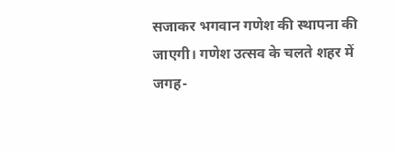सजाकर भगवान गणेश की स्थापना की जाएगी। गणेश उत्सव के चलते शहर में जगह-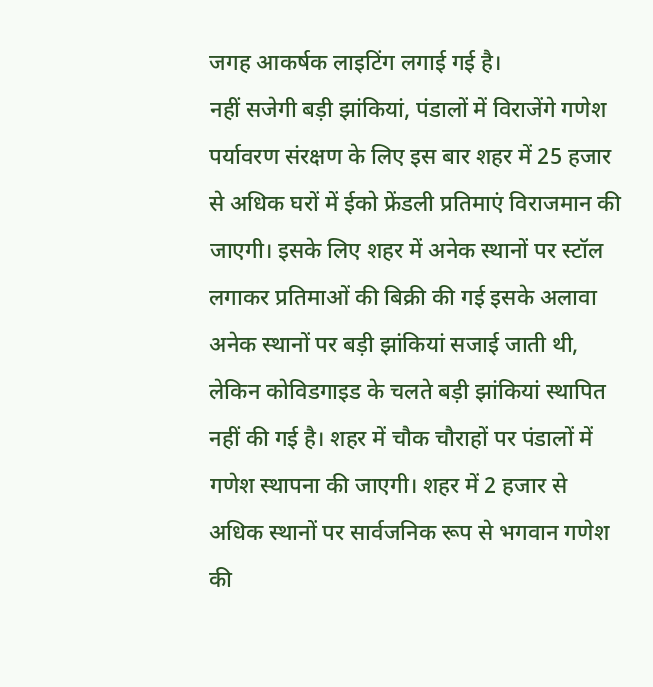जगह आकर्षक लाइटिंग लगाई गई है।
नहीं सजेगी बड़ी झांकियां, पंडालों में विराजेंगे गणेश
पर्यावरण संरक्षण के लिए इस बार शहर में 25 हजार से अधिक घरों में ईको फ्रेंडली प्रतिमाएं विराजमान की जाएगी। इसके लिए शहर में अनेक स्थानों पर स्टॉल लगाकर प्रतिमाओं की बिक्री की गई इसके अलावा अनेक स्थानों पर बड़ी झांकियां सजाई जाती थी, लेकिन कोविडगाइड के चलते बड़ी झांकियां स्थापित नहीं की गई है। शहर में चौक चौराहों पर पंडालों में गणेश स्थापना की जाएगी। शहर में 2 हजार से अधिक स्थानों पर सार्वजनिक रूप से भगवान गणेश की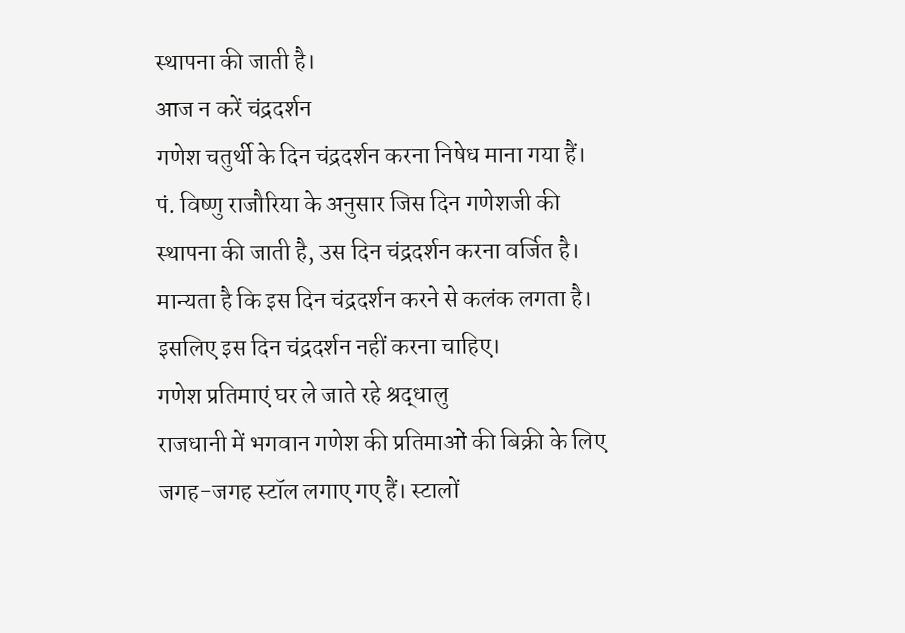स्थापना की जाती है।
आज न करें चंद्रदर्शन
गणेश चतुर्थी के दिन चंद्रदर्शन करना निषेध माना गया हैं। पं. विष्णु राजौरिया के अनुसार जिस दिन गणेशजी की स्थापना की जाती है, उस दिन चंद्रदर्शन करना वर्जित है। मान्यता है कि इस दिन चंद्रदर्शन करने से कलंक लगता है। इसलिए इस दिन चंद्रदर्शन नहीं करना चाहिए।
गणेश प्रतिमाएं घर ले जाते रहे श्रद्धालु
राजधानी में भगवान गणेश की प्रतिमाओं की बिक्री के लिए जगह-जगह स्टॉल लगाए गए हैं। स्टालों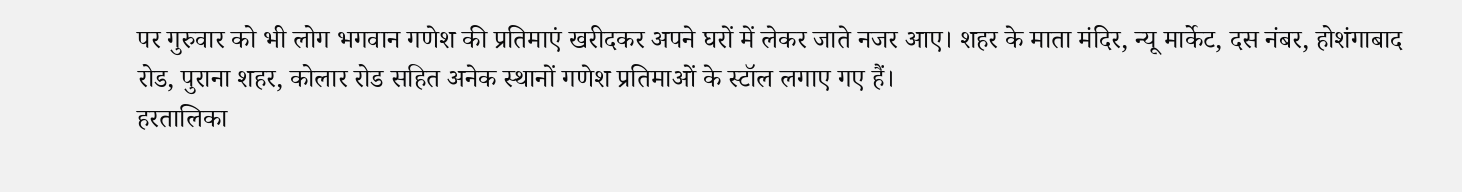पर गुरुवार को भी लोग भगवान गणेश की प्रतिमाएं खरीदकर अपने घरों में लेकर जाते नजर आए। शहर के माता मंदिर, न्यू मार्केट, दस नंबर, होशंगाबाद रोड, पुराना शहर, कोलार रोड सहित अनेक स्थानों गणेश प्रतिमाओं के स्टॉल लगाए गए हैं।
हरतालिका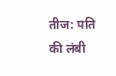तीज: पति की लंबी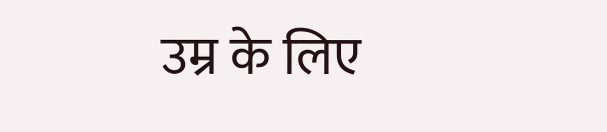उम्र के लिए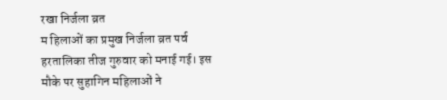रखा निर्जला व्रत
म हिलाओं का प्रमुख निर्जला व्रत पर्व हरतालिका तीज गुरुवार को मनाई गई। इस मौके पर सुहागिन महिलाओं ने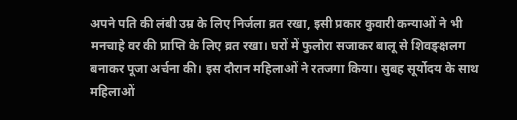अपने पति की लंबी उम्र के लिए निर्जला व्रत रखा, इसी प्रकार कुवारी कन्याओं ने भी मनचाहे वर की प्राप्ति के लिए व्रत रखा। घरों में फुलोरा सजाकर बालू से शिवङ्क्षलग बनाकर पूजा अर्चना की। इस दौरान महिलाओं ने रतजगा किया। सुबह सूर्योदय के साथ महिलाओं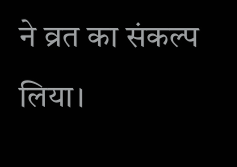ने व्रत का संकल्प लिया।